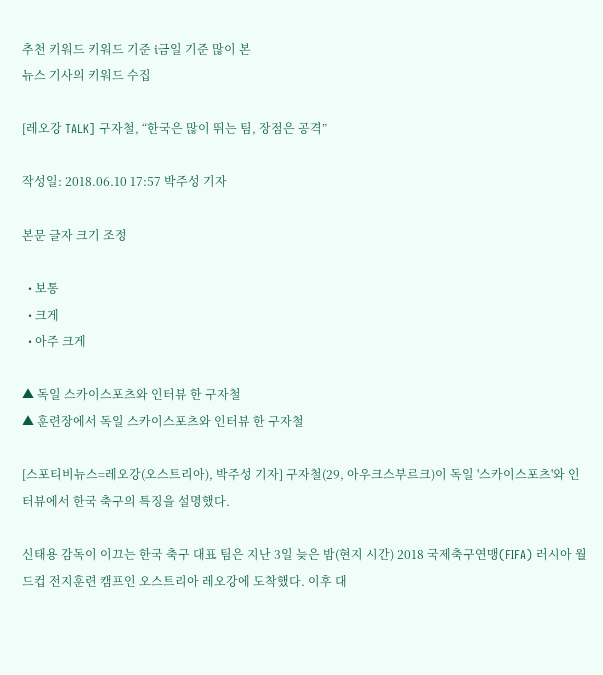추천 키워드 키워드 기준 i금일 기준 많이 본
뉴스 기사의 키워드 수집

[레오강 TALK] 구자철, “한국은 많이 뛰는 팀, 장점은 공격”

작성일: 2018.06.10 17:57 박주성 기자

본문 글자 크기 조정

  • 보통
  • 크게
  • 아주 크게

▲ 독일 스카이스포츠와 인터뷰 한 구자철
▲ 훈련장에서 독일 스카이스포츠와 인터뷰 한 구자철

[스포티비뉴스=레오강(오스트리아), 박주성 기자] 구자철(29, 아우크스부르크)이 독일 '스카이스포츠'와 인터뷰에서 한국 축구의 특징을 설명했다.

신태용 감독이 이끄는 한국 축구 대표 팀은 지난 3일 늦은 밤(현지 시간) 2018 국제축구연맹(FIFA) 러시아 월드컵 전지훈련 캠프인 오스트리아 레오강에 도착했다. 이후 대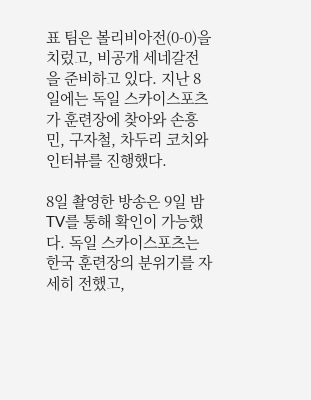표 팀은 볼리비아전(0-0)을 치렀고, 비공개 세네갈전을 준비하고 있다. 지난 8일에는 독일 스카이스포츠가 훈련장에 찾아와 손흥민, 구자철, 차두리 코치와 인터뷰를 진행했다.

8일 촬영한 방송은 9일 밤 TV를 통해 확인이 가능했다. 독일 스카이스포츠는 한국 훈련장의 분위기를 자세히 전했고,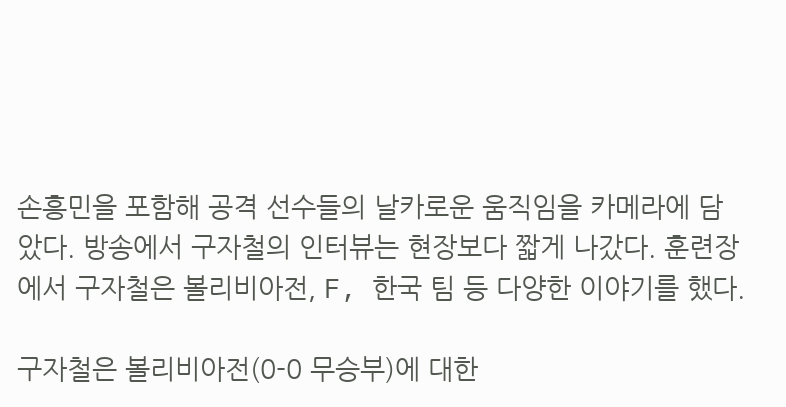손흥민을 포함해 공격 선수들의 날카로운 움직임을 카메라에 담았다. 방송에서 구자철의 인터뷰는 현장보다 짧게 나갔다. 훈련장에서 구자철은 볼리비아전, F, 한국 팀 등 다양한 이야기를 했다.

구자철은 볼리비아전(0-0 무승부)에 대한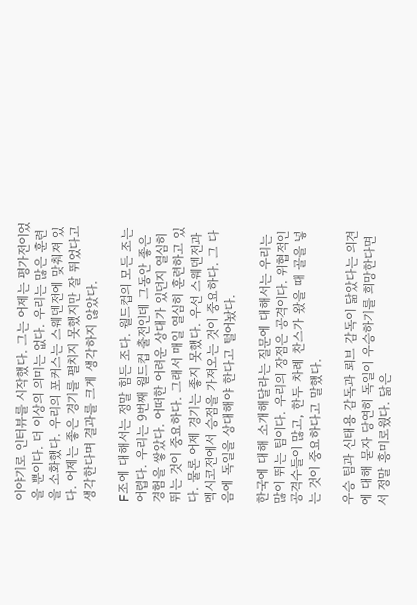이야기로 인터뷰를 시작했다. 그는 어제는 평가전이었을 뿐이다. 더 이상의 의미는 없다. 우리는 많은 훈련을 소화했다. 우리의 포커스는 스웨덴전에 맞춰져 있다. 어제는 좋은 경기를 펼치지 못했지만 잘 뛰었다고 생각한다며 결과를 크게 생각하지 않았다.

F조에 대해서는 정말 힘든 조다. 월드컵의 모든 조는 어렵다. 우리는 9번째 월드컵 출전인데 그동안 좋은 경험을 쌓았다. 어떠한 어려운 상대가 있던지 열심히 뛰는 것이 중요하다. 그래서 매일 열심히 훈련하고 있다. 물론 어제 경기는 좋지 못했다. 우선 스웨덴전과 멕시코전에서 승점을 가져오는 것이 중요하다. 그 다음에 독일을 상대해야 한다고 털어놨다.

한국에 대해 소개해달라는 질문에 대해서는 우리는 많이 뛰는 팀이다. 우리의 장점은 공격이다. 위협적인 공격수들이 많고, 한두 차례 찬스가 왔을 때 골을 넣는 것이 중요하다고 말했다.

우승 팀과 신태용 감독과 뢰브 감독이 닮았다는 의견에 대해 묻자 당연히 독일이 우승하기를 희망한다면서 정말 흥미로웠다. 닮은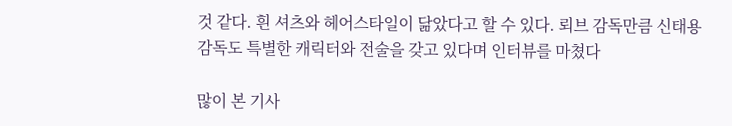것 같다. 흰 셔츠와 헤어스타일이 닮았다고 할 수 있다. 뢰브 감독만큼 신태용 감독도 특별한 캐릭터와 전술을 갖고 있다며 인터뷰를 마쳤다

많이 본 기사